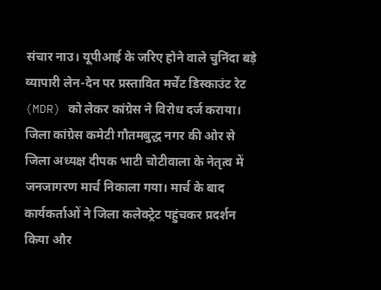संचार नाउ। यूपीआई के जरिए होने वाले चुनिंदा बड़े व्यापारी लेन-देन पर प्रस्तावित मर्चेंट डिस्काउंट रेट (MDR) को लेकर कांग्रेस ने विरोध दर्ज कराया। जिला कांग्रेस कमेटी गौतमबुद्ध नगर की ओर से जिला अध्यक्ष दीपक भाटी चोटीवाला के नेतृत्व में जनजागरण मार्च निकाला गया। मार्च के बाद कार्यकर्ताओं ने जिला कलेक्ट्रेट पहुंचकर प्रदर्शन किया और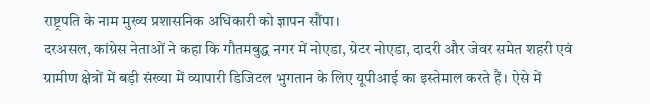राष्ट्रपति के नाम मुख्य प्रशासनिक अधिकारी को ज्ञापन सौंपा।
दरअसल, कांग्रेस नेताओं ने कहा कि गौतमबुद्ध नगर में नोएडा, ग्रेटर नोएडा, दादरी और जेवर समेत शहरी एवं ग्रामीण क्षेत्रों में बड़ी संख्या में व्यापारी डिजिटल भुगतान के लिए यूपीआई का इस्तेमाल करते हैं। ऐसे में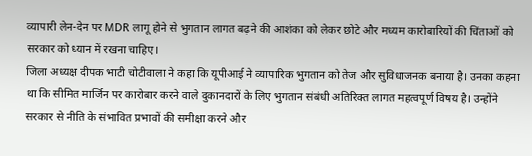व्यापारी लेन-देन पर MDR लागू होने से भुगतान लागत बढ़ने की आशंका को लेकर छोटे और मध्यम कारोबारियों की चिंताओं को सरकार को ध्यान में रखना चाहिए।
जिला अध्यक्ष दीपक भाटी चोटीवाला ने कहा कि यूपीआई ने व्यापारिक भुगतान को तेज और सुविधाजनक बनाया है। उनका कहना था कि सीमित मार्जिन पर कारोबार करने वाले दुकानदारों के लिए भुगतान संबंधी अतिरिक्त लागत महत्वपूर्ण विषय है। उन्होंने सरकार से नीति के संभावित प्रभावों की समीक्षा करने और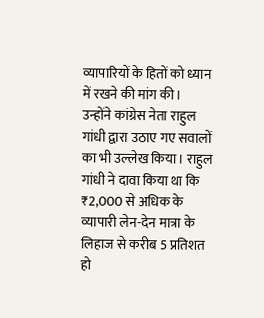व्यापारियों के हितों को ध्यान में रखने की मांग की।
उन्होंने कांग्रेस नेता राहुल गांधी द्वारा उठाए गए सवालों का भी उल्लेख किया। राहुल गांधी ने दावा किया था कि ₹2,000 से अधिक के व्यापारी लेन-देन मात्रा के लिहाज से करीब 5 प्रतिशत हो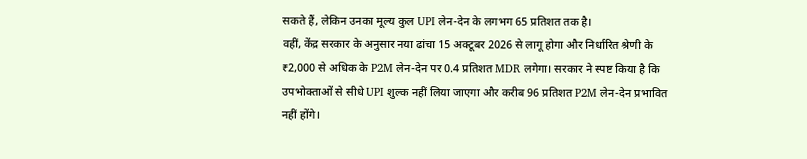सकते हैं, लेकिन उनका मूल्य कुल UPI लेन-देन के लगभग 65 प्रतिशत तक है।
वहीं, केंद्र सरकार के अनुसार नया ढांचा 15 अक्टूबर 2026 से लागू होगा और निर्धारित श्रेणी के ₹2,000 से अधिक के P2M लेन-देन पर 0.4 प्रतिशत MDR लगेगा। सरकार ने स्पष्ट किया है कि उपभोक्ताओं से सीधे UPI शुल्क नहीं लिया जाएगा और करीब 96 प्रतिशत P2M लेन-देन प्रभावित नहीं होंगे।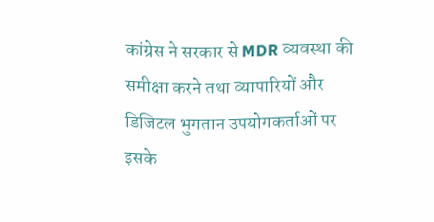कांग्रेस ने सरकार से MDR व्यवस्था की समीक्षा करने तथा व्यापारियों और डिजिटल भुगतान उपयोगकर्ताओं पर इसके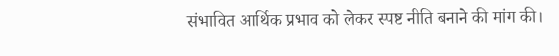संभावित आर्थिक प्रभाव को लेकर स्पष्ट नीति बनाने की मांग की।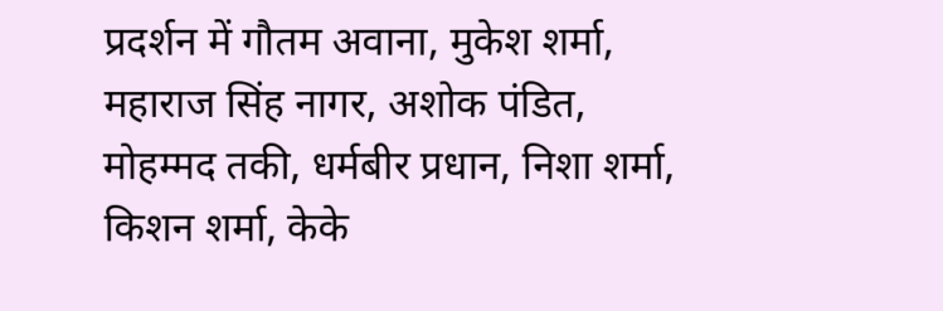प्रदर्शन में गौतम अवाना, मुकेश शर्मा, महाराज सिंह नागर, अशोक पंडित, मोहम्मद तकी, धर्मबीर प्रधान, निशा शर्मा, किशन शर्मा, केके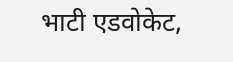भाटी एडवोकेट,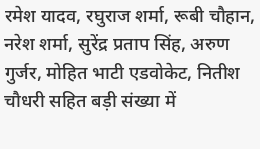रमेश यादव, रघुराज शर्मा, रूबी चौहान, नरेश शर्मा, सुरेंद्र प्रताप सिंह, अरुण गुर्जर, मोहित भाटी एडवोकेट, नितीश चौधरी सहित बड़ी संख्या में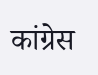कांग्रेस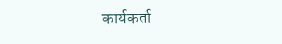कार्यकर्ता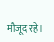मौजूद रहे।